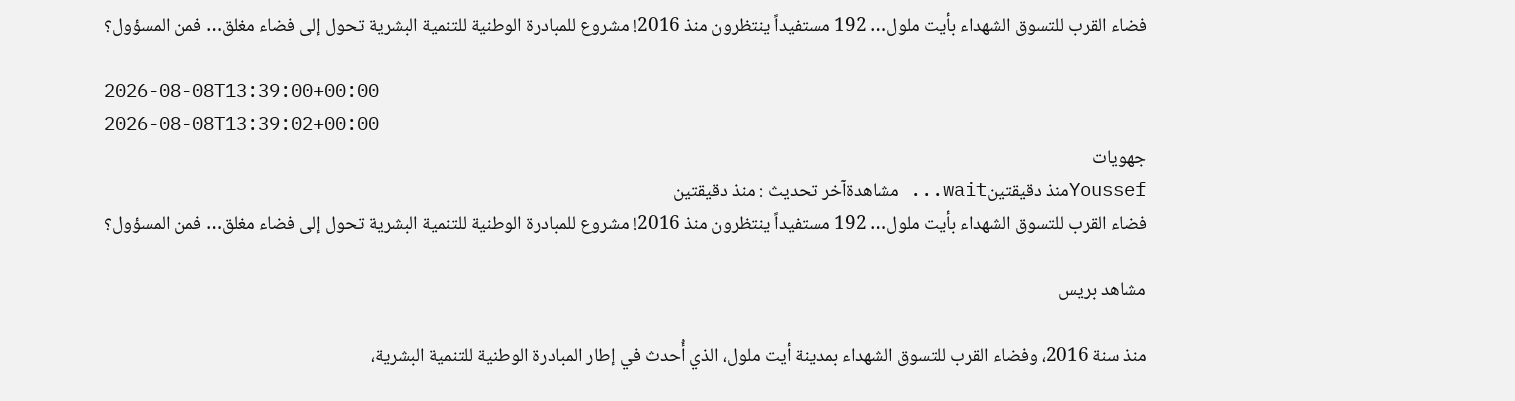فضاء القرب للتسوق الشهداء بأيت ملول… 192 مستفيداً ينتظرون منذ 2016! مشروع للمبادرة الوطنية للتنمية البشرية تحول إلى فضاء مغلق… فمن المسؤول؟

2026-08-08T13:39:00+00:00
2026-08-08T13:39:02+00:00
جهويات
Youssefمنذ دقيقتينwait... مشاهدةآخر تحديث : منذ دقيقتين
فضاء القرب للتسوق الشهداء بأيت ملول… 192 مستفيداً ينتظرون منذ 2016! مشروع للمبادرة الوطنية للتنمية البشرية تحول إلى فضاء مغلق… فمن المسؤول؟

مشاهد بريس

منذ سنة 2016، وفضاء القرب للتسوق الشهداء بمدينة أيت ملول، الذي أُحدث في إطار المبادرة الوطنية للتنمية البشرية،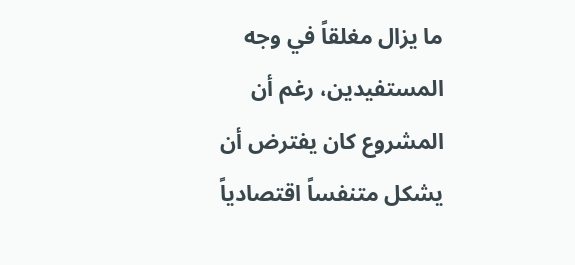ما يزال مغلقاً في وجه المستفيدين، رغم أن المشروع كان يفترض أن يشكل متنفساً اقتصادياً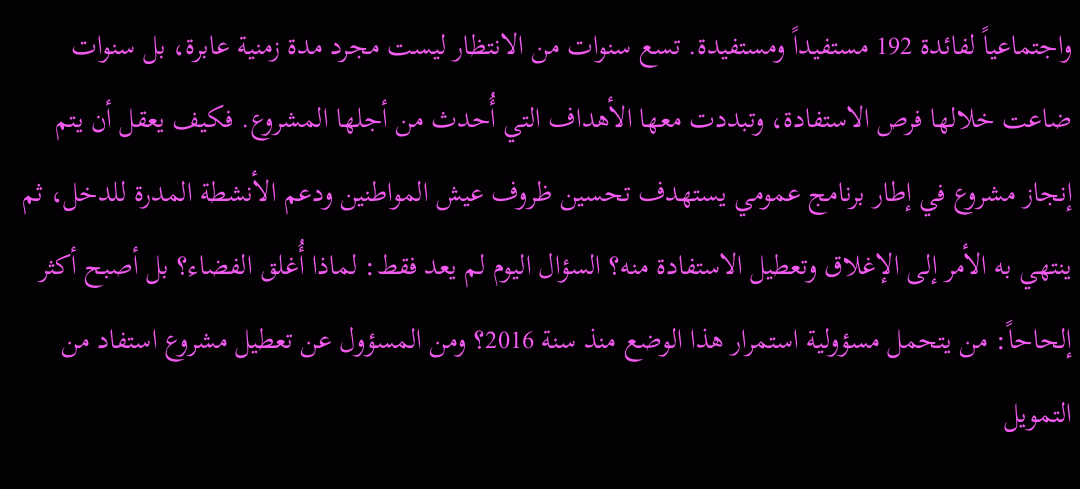واجتماعياً لفائدة 192 مستفيداً ومستفيدة. تسع سنوات من الانتظار ليست مجرد مدة زمنية عابرة، بل سنوات ضاعت خلالها فرص الاستفادة، وتبددت معها الأهداف التي أُحدث من أجلها المشروع. فكيف يعقل أن يتم إنجاز مشروع في إطار برنامج عمومي يستهدف تحسين ظروف عيش المواطنين ودعم الأنشطة المدرة للدخل، ثم ينتهي به الأمر إلى الإغلاق وتعطيل الاستفادة منه؟ السؤال اليوم لم يعد فقط: لماذا أُغلق الفضاء؟ بل أصبح أكثر إلحاحاً: من يتحمل مسؤولية استمرار هذا الوضع منذ سنة 2016؟ ومن المسؤول عن تعطيل مشروع استفاد من التمويل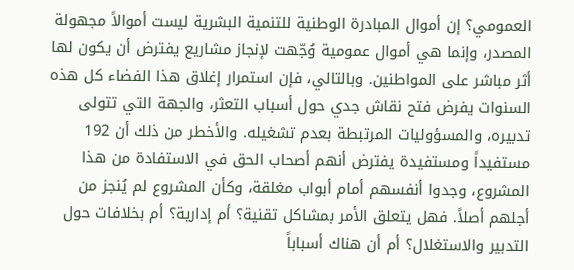العمومي؟ إن أموال المبادرة الوطنية للتنمية البشرية ليست أموالاً مجهولة المصدر، وإنما هي أموال عمومية وُجّهت لإنجاز مشاريع يفترض أن يكون لها أثر مباشر على المواطنين. وبالتالي، فإن استمرار إغلاق هذا الفضاء كل هذه السنوات يفرض فتح نقاش جدي حول أسباب التعثر، والجهة التي تتولى تدبيره، والمسؤوليات المرتبطة بعدم تشغيله. والأخطر من ذلك أن 192 مستفيداً ومستفيدة يفترض أنهم أصحاب الحق في الاستفادة من هذا المشروع، وجدوا أنفسهم أمام أبواب مغلقة، وكأن المشروع لم يُنجز من أجلهم أصلاً. فهل يتعلق الأمر بمشاكل تقنية؟ أم إدارية؟ أم بخلافات حول التدبير والاستغلال؟ أم أن هناك أسباباً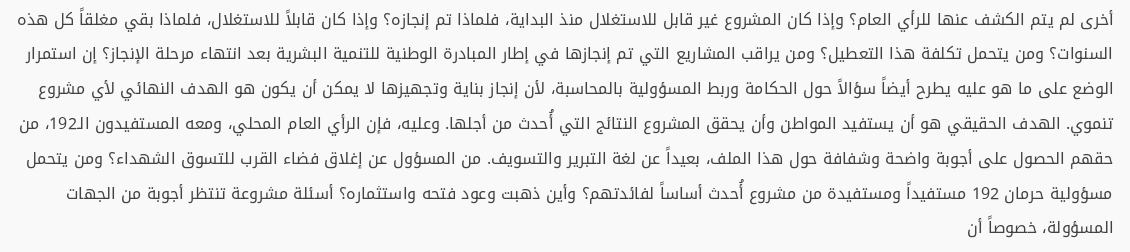أخرى لم يتم الكشف عنها للرأي العام؟ وإذا كان المشروع غير قابل للاستغلال منذ البداية، فلماذا تم إنجازه؟ وإذا كان قابلاً للاستغلال، فلماذا بقي مغلقاً كل هذه السنوات؟ ومن يتحمل تكلفة هذا التعطيل؟ ومن يراقب المشاريع التي تم إنجازها في إطار المبادرة الوطنية للتنمية البشرية بعد انتهاء مرحلة الإنجاز؟ إن استمرار الوضع على ما هو عليه يطرح أيضاً سؤالاً حول الحكامة وربط المسؤولية بالمحاسبة، لأن إنجاز بناية وتجهيزها لا يمكن أن يكون هو الهدف النهائي لأي مشروع تنموي. الهدف الحقيقي هو أن يستفيد المواطن وأن يحقق المشروع النتائج التي أُحدث من أجلها. وعليه، فإن الرأي العام المحلي، ومعه المستفيدون الـ192، من حقهم الحصول على أجوبة واضحة وشفافة حول هذا الملف، بعيداً عن لغة التبرير والتسويف. من المسؤول عن إغلاق فضاء القرب للتسوق الشهداء؟ ومن يتحمل مسؤولية حرمان 192 مستفيداً ومستفيدة من مشروع أُحدث أساساً لفائدتهم؟ وأين ذهبت وعود فتحه واستثماره؟ أسئلة مشروعة تنتظر أجوبة من الجهات المسؤولة، خصوصاً أن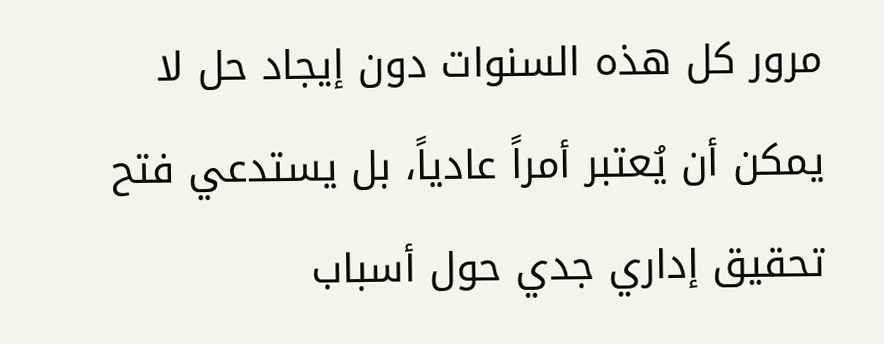مرور كل هذه السنوات دون إيجاد حل لا يمكن أن يُعتبر أمراً عادياً، بل يستدعي فتح تحقيق إداري جدي حول أسباب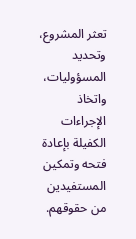تعثر المشروع، وتحديد المسؤوليات، واتخاذ الإجراءات الكفيلة بإعادة فتحه وتمكين المستفيدين من حقوقهم.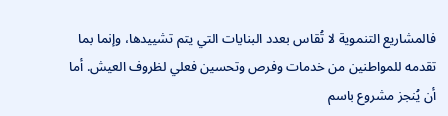فالمشاريع التنموية لا تُقاس بعدد البنايات التي يتم تشييدها، وإنما بما تقدمه للمواطنين من خدمات وفرص وتحسين فعلي لظروف العيش. أما أن يُنجز مشروع باسم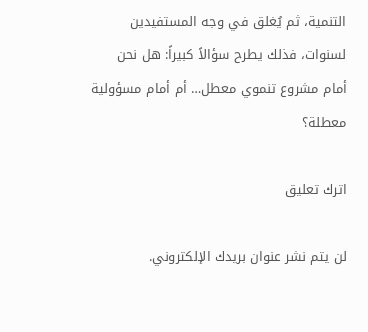التنمية، ثم يُغلق في وجه المستفيدين لسنوات، فذلك يطرح سؤالاً كبيراً: هل نحن أمام مشروع تنموي معطل… أم أمام مسؤولية معطلة؟

اترك تعليق

لن يتم نشر عنوان بريدك الإلكتروني.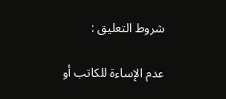شروط التعليق :

عدم الإساءة للكاتب أو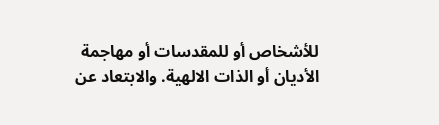للأشخاص أو للمقدسات أو مهاجمة الأديان أو الذات الالهية. والابتعاد عن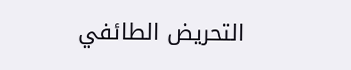التحريض الطائفي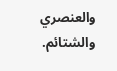والعنصري والشتائم.